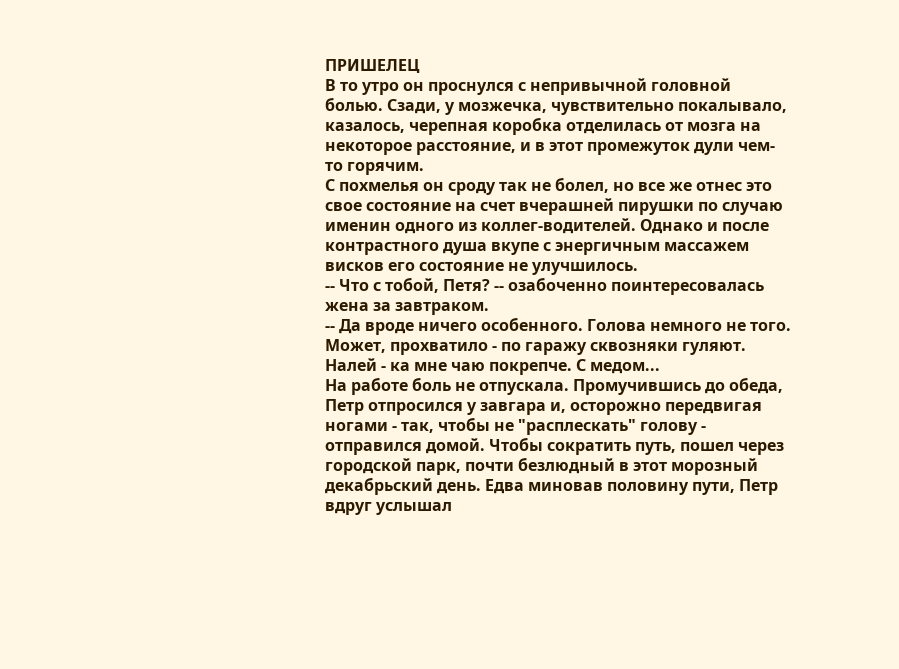ПРИШЕЛЕЦ
В то утро он проснулся с непривычной головной болью. Сзади, у мозжечка, чувствительно покалывало, казалось, черепная коробка отделилась от мозга на некоторое расстояние, и в этот промежуток дули чем-то горячим.
С похмелья он сроду так не болел, но все же отнес это свое состояние на счет вчерашней пирушки по случаю именин одного из коллег-водителей. Однако и после контрастного душа вкупе с энергичным массажем висков его состояние не улучшилось.
-- Что с тобой, Петя? -- озабоченно поинтересовалась жена за завтраком.
-- Да вроде ничего особенного. Голова немного не того. Может, прохватило - по гаражу сквозняки гуляют. Налей - ка мне чаю покрепче. С медом...
На работе боль не отпускала. Промучившись до обеда,
Петр отпросился у завгара и, осторожно передвигая ногами - так, чтобы не "расплескать" голову - отправился домой. Чтобы сократить путь, пошел через городской парк, почти безлюдный в этот морозный декабрьский день. Едва миновав половину пути, Петр вдруг услышал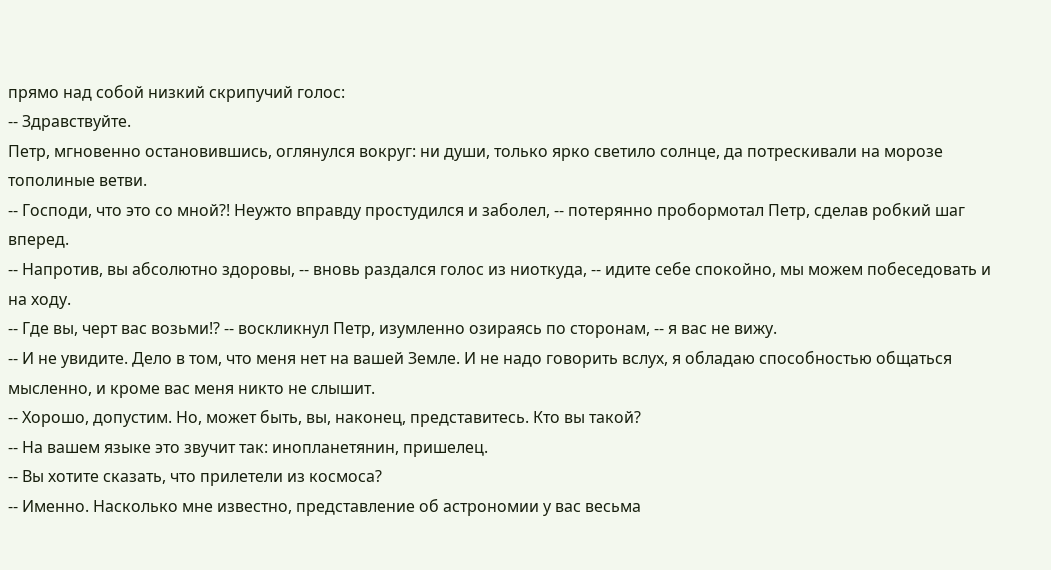прямо над собой низкий скрипучий голос:
-- Здравствуйте.
Петр, мгновенно остановившись, оглянулся вокруг: ни души, только ярко светило солнце, да потрескивали на морозе тополиные ветви.
-- Господи, что это со мной?! Неужто вправду простудился и заболел, -- потерянно пробормотал Петр, сделав робкий шаг вперед.
-- Напротив, вы абсолютно здоровы, -- вновь раздался голос из ниоткуда, -- идите себе спокойно, мы можем побеседовать и на ходу.
-- Где вы, черт вас возьми!? -- воскликнул Петр, изумленно озираясь по сторонам, -- я вас не вижу.
-- И не увидите. Дело в том, что меня нет на вашей Земле. И не надо говорить вслух, я обладаю способностью общаться мысленно, и кроме вас меня никто не слышит.
-- Хорошо, допустим. Но, может быть, вы, наконец, представитесь. Кто вы такой?
-- На вашем языке это звучит так: инопланетянин, пришелец.
-- Вы хотите сказать, что прилетели из космоса?
-- Именно. Насколько мне известно, представление об астрономии у вас весьма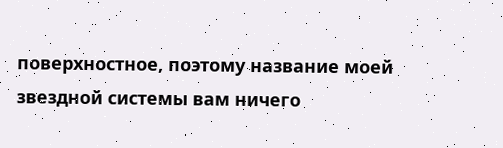поверхностное, поэтому название моей звездной системы вам ничего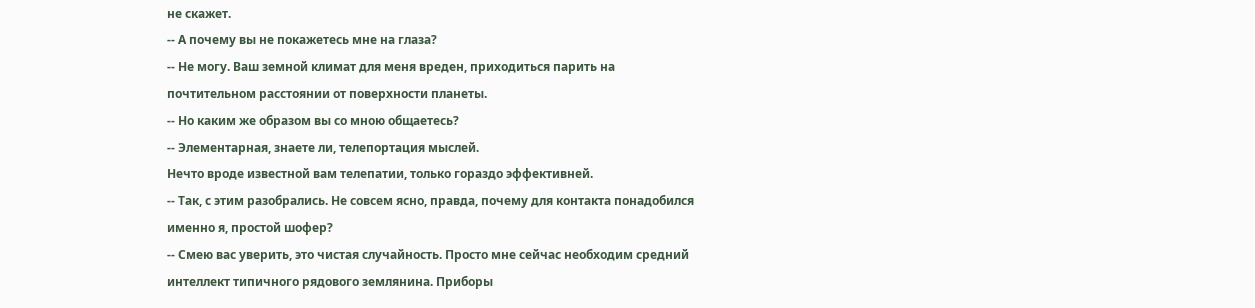не скажет.
-- А почему вы не покажетесь мне на глаза?
-- Нe могу. Ваш земной климат для меня вреден, приходиться парить на почтительном расстоянии от поверхности планеты.
-- Но каким же образом вы со мною общаетесь?
-- Элементарная, знаете ли, телепортация мыслей.
Нечто вроде известной вам телепатии, только гораздо эффективней.
-- Так, с этим разобрались. Не совсем ясно, правда, почему для контакта понадобился именно я, простой шофер?
-- Смею вас уверить, это чистая случайность. Просто мне сейчас необходим средний интеллект типичного рядового землянина. Приборы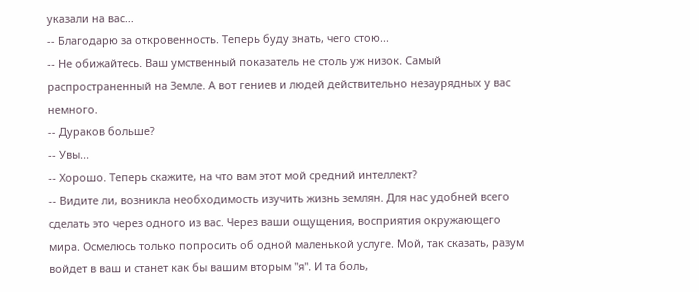указали на вас...
-- Благодарю за откровенность. Теперь буду знать, чего стою...
-- Не обижайтесь. Ваш умственный показатель не столь уж низок. Самый распространенный на Земле. А вот гениев и людей действительно незаурядных у вас немного.
-- Дураков больше?
-- Увы...
-- Хорошо. Теперь скажите, на что вам этот мой средний интеллект?
-- Видите ли, возникла необходимость изучить жизнь землян. Для нас удобней всего сделать это через одного из вас. Через ваши ощущения, восприятия окружающего мира. Осмелюсь только попросить об одной маленькой услуге. Мой, так сказать, разум войдет в ваш и станет как бы вашим вторым "я". И та боль,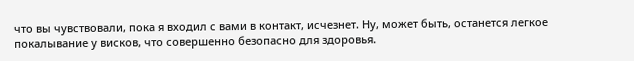что вы чувствовали, пока я входил с вами в контакт, исчезнет. Ну, может быть, останется легкое покалывание у висков, что совершенно безопасно для здоровья.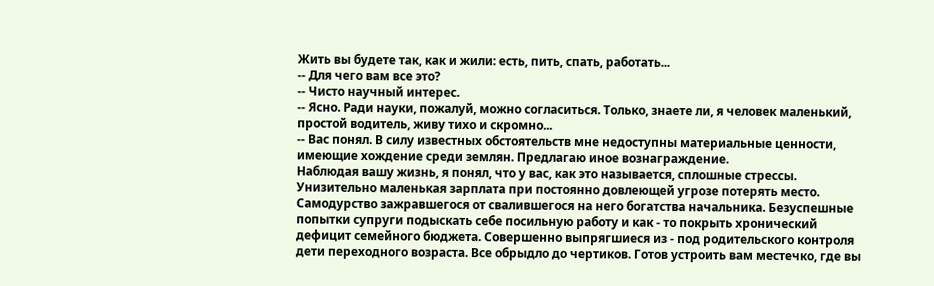Жить вы будете так, как и жили: есть, пить, спать, работать...
-- Для чего вам все это?
-- Чисто научный интерес.
-- Ясно. Ради науки, пожалуй, можно согласиться. Только, знаете ли, я человек маленький, простой водитель, живу тихо и скромно...
-- Вас понял. В силу известных обстоятельств мне недоступны материальные ценности, имеющие хождение среди землян. Предлагаю иное вознаграждение.
Наблюдая вашу жизнь, я понял, что у вас, как это называется, сплошные стрессы. Унизительно маленькая зарплата при постоянно довлеющей угрозе потерять место. Самодурство зажравшегося от свалившегося на него богатства начальника. Безуспешные попытки супруги подыскать себе посильную работу и как - то покрыть хронический дефицит семейного бюджета. Совершенно выпрягшиеся из - под родительского контроля дети переходного возраста. Все обрыдло до чертиков. Готов устроить вам местечко, где вы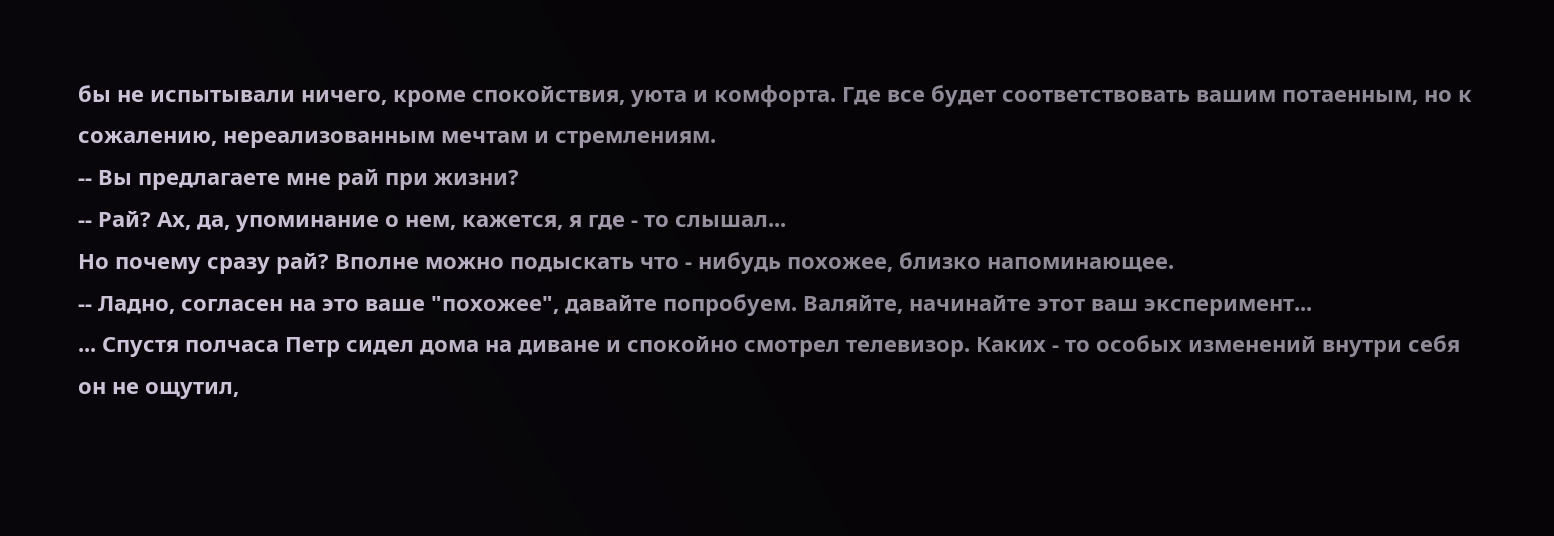бы не испытывали ничего, кроме спокойствия, уюта и комфорта. Где все будет соответствовать вашим потаенным, но к сожалению, нереализованным мечтам и стремлениям.
-- Вы предлагаете мне рай при жизни?
-- Рай? Ах, да, упоминание о нем, кажется, я где - то слышал...
Но почему сразу рай? Вполне можно подыскать что - нибудь похожее, близко напоминающее.
-- Ладно, согласен на это ваше "похожее", давайте попробуем. Валяйте, начинайте этот ваш эксперимент...
... Спустя полчаса Петр сидел дома на диване и спокойно смотрел телевизор. Каких - то особых изменений внутри себя он не ощутил,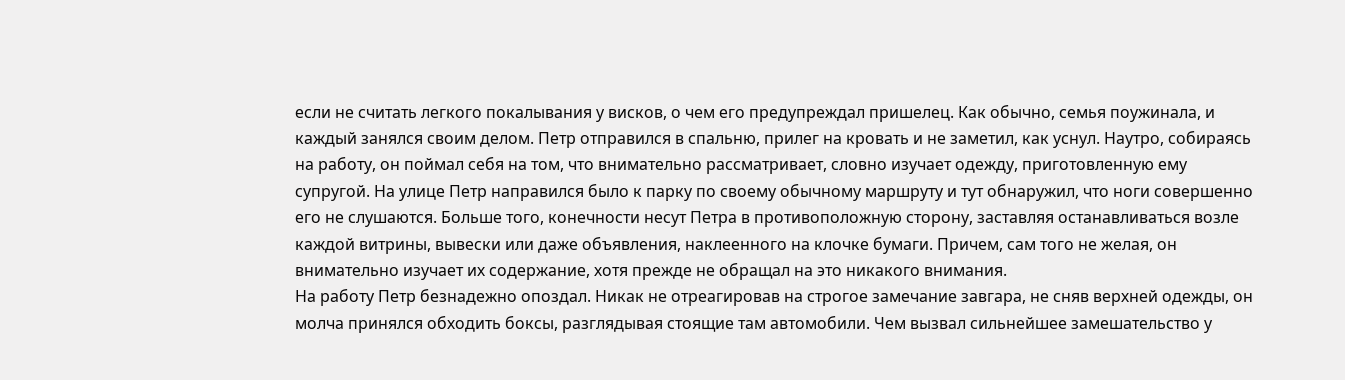если не считать легкого покалывания у висков, о чeм его предупреждал пришелец. Как обычно, семья поужинала, и каждый занялся своим делом. Петр отправился в спальню, прилег на кровать и не заметил, как уснул. Наутро, собираясь на работу, он поймал себя на том, что внимательно рассматривает, словно изучает одежду, приготовленную ему супругой. На улице Петр направился было к парку по своему обычному маршруту и тут обнаружил, что ноги совершенно его не слушаются. Больше того, конечности несут Петра в противоположную сторону, заставляя останавливаться возле каждой витрины, вывески или даже объявления, наклеенного на клочке бумаги. Причем, сам того не желая, он внимательно изучает их содержание, хотя прежде не обращал на это никакого внимания.
На работу Петр безнадежно опоздал. Никак не отреагировав на строгое замечание завгара, не сняв верхней одежды, он молча принялся обходить боксы, разглядывая стоящие там автомобили. Чем вызвал сильнейшее замешательство у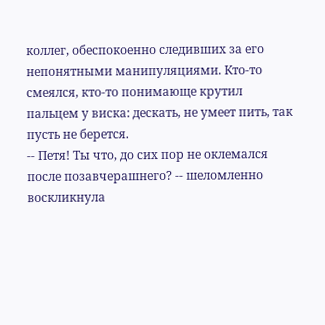коллег, обеспокоенно следивших за его непонятными манипуляциями. Кто-то смеялся, кто-то понимающе крутил пальцем у виска: дескать, не умеет пить, так пусть не берется.
-- Петя! Ты что, до сих пор не оклемался после позавчерашнего? -- шеломленно воскликнула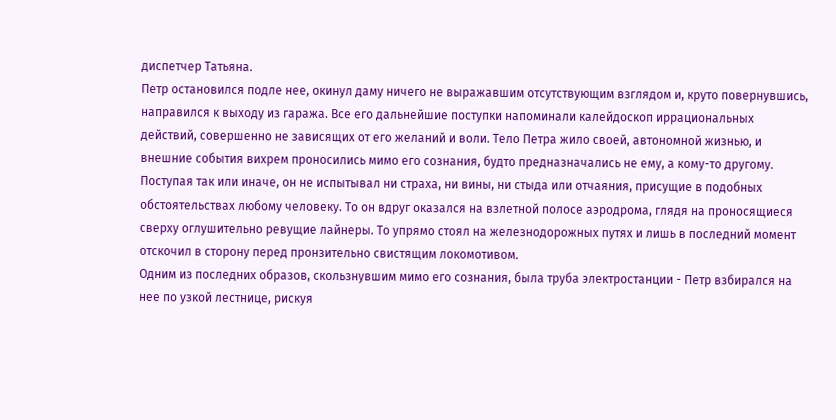диспетчер Татьяна.
Петр остановился подле нее, окинул даму ничего не выражавшим отсутствующим взглядом и, круто повернувшись, направился к выходу из гаража. Все его дальнейшие поступки напоминали калейдоскоп иррациональных действий, совершенно не зависящих от его желаний и воли. Тело Петра жило своей, автономной жизнью, и внешние события вихрем проносились мимо его сознания, будто предназначались не ему, а кому-то другому. Поступая так или иначе, он не испытывал ни страха, ни вины, ни стыда или отчаяния, присущие в подобных обстоятельствах любому человеку. То он вдруг оказался на взлетной полосе аэродрома, глядя на проносящиеся сверху оглушительно ревущие лайнеры. То упрямо стоял на железнодорожных путях и лишь в последний момент отскочил в сторону перед пронзительно свистящим локомотивом.
Одним из последних образов, скользнувшим мимо его сознания, была труба электростанции - Петр взбирался на нее по узкой лестнице, рискуя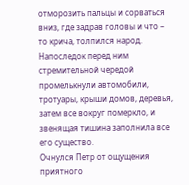отморозить пальцы и сорваться вниз, где задрав головы и что – то крича, толпился народ.
Напоследок перед ним стремительной чередой промелькнули автомобили, тротуары, крыши домов, деревья, затем все вокруг померкло, и звенящая тишина заполнила все его существо.
Очнулся Петр от ощущения приятного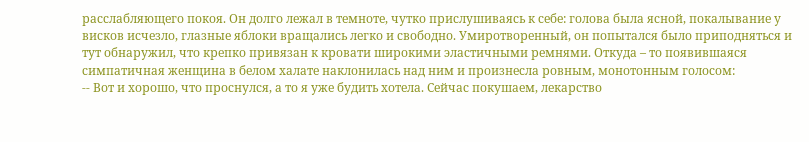расслабляющего покоя. Он долго лежал в темноте, чутко прислушиваясь к себе: голова была ясной, покалывание у висков исчезло, глазные яблоки вращались легко и свободно. Умиротворенный, он попытался было приподняться и тут обнаружил, что крепко привязан к кровати широкими эластичными ремнями. Откуда – то появившаяся симпатичная женщина в белом халате наклонилась над ним и произнесла ровным, монотонным голосом:
-- Вот и хорошо, что проснулся, а то я уже будить хотела. Сейчас покушаем, лекарство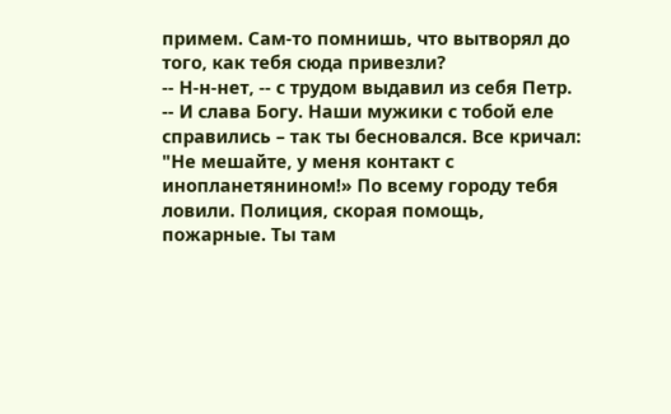примем. Сам-то помнишь, что вытворял до того, как тебя сюда привезли?
-- Н-н-нет, -- с трудом выдавил из себя Петр.
-- И слава Богу. Наши мужики с тобой еле справились – так ты бесновался. Все кричал: "Не мешайте, у меня контакт с инопланетянином!» По всему городу тебя ловили. Полиция, скорая помощь, пожарные. Ты там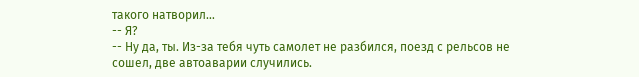такого натворил…
-- Я?
-- Ну да, ты. Из-за тебя чуть самолет не разбился, поезд с рельсов не сошел, две автоаварии случились.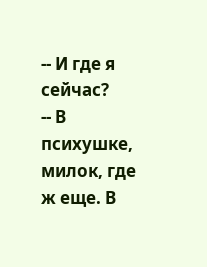-- И где я сейчас?
-- В психушке, милок, где ж еще. В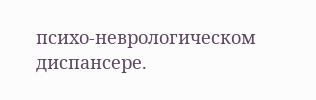психо-неврологическом диспансере.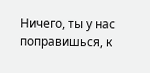Ничего, ты у нас поправишься, к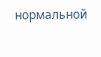нормальной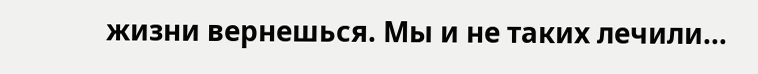жизни вернешься. Мы и не таких лечили…